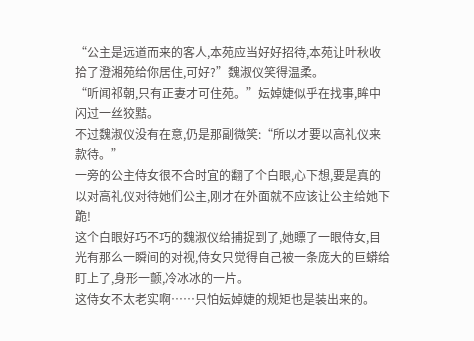“公主是远道而来的客人,本苑应当好好招待,本苑让叶秋收拾了澄湘苑给你居住,可好?”魏淑仪笑得温柔。
“听闻祁朝,只有正妻才可住苑。”妘婥婕似乎在找事,眸中闪过一丝狡黠。
不过魏淑仪没有在意,仍是那副微笑:“所以才要以高礼仪来款待。”
一旁的公主侍女很不合时宜的翻了个白眼,心下想,要是真的以对高礼仪对待她们公主,刚才在外面就不应该让公主给她下跪!
这个白眼好巧不巧的魏淑仪给捕捉到了,她瞟了一眼侍女,目光有那么一瞬间的对视,侍女只觉得自己被一条庞大的巨蟒给盯上了,身形一颤,冷冰冰的一片。
这侍女不太老实啊……只怕妘婥婕的规矩也是装出来的。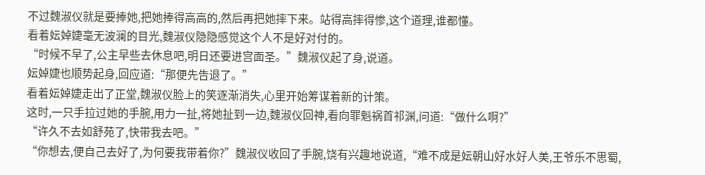不过魏淑仪就是要捧她,把她捧得高高的,然后再把她摔下来。站得高摔得惨,这个道理,谁都懂。
看着妘婥婕毫无波澜的目光,魏淑仪隐隐感觉这个人不是好对付的。
“时候不早了,公主早些去休息吧,明日还要进宫面圣。”魏淑仪起了身,说道。
妘婥婕也顺势起身,回应道:“那便先告退了。”
看着妘婥婕走出了正堂,魏淑仪脸上的笑逐渐消失,心里开始筹谋着新的计策。
这时,一只手拉过她的手腕,用力一扯,将她扯到一边,魏淑仪回神,看向罪魁祸首祁渊,问道:“做什么啊?”
“许久不去如舒苑了,快带我去吧。”
“你想去,便自己去好了,为何要我带着你?”魏淑仪收回了手腕,饶有兴趣地说道,“难不成是妘朝山好水好人美,王爷乐不思蜀,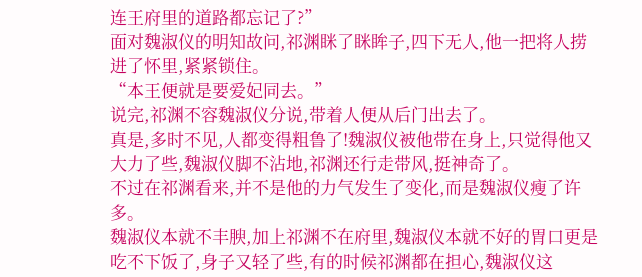连王府里的道路都忘记了?”
面对魏淑仪的明知故问,祁渊眯了眯眸子,四下无人,他一把将人捞进了怀里,紧紧锁住。
“本王便就是要爱妃同去。”
说完,祁渊不容魏淑仪分说,带着人便从后门出去了。
真是,多时不见,人都变得粗鲁了!魏淑仪被他带在身上,只觉得他又大力了些,魏淑仪脚不沾地,祁渊还行走带风,挺神奇了。
不过在祁渊看来,并不是他的力气发生了变化,而是魏淑仪瘦了许多。
魏淑仪本就不丰腴,加上祁渊不在府里,魏淑仪本就不好的胃口更是吃不下饭了,身子又轻了些,有的时候祁渊都在担心,魏淑仪这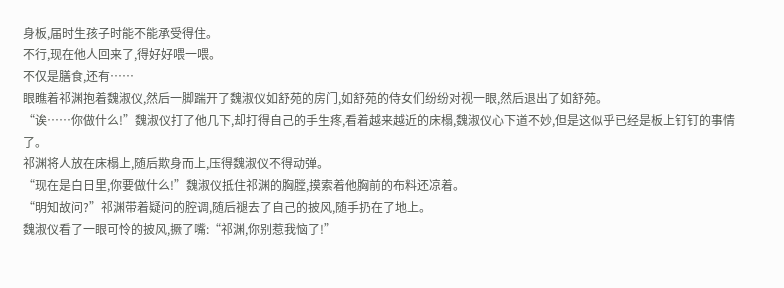身板,届时生孩子时能不能承受得住。
不行,现在他人回来了,得好好喂一喂。
不仅是膳食,还有……
眼瞧着祁渊抱着魏淑仪,然后一脚踹开了魏淑仪如舒苑的房门,如舒苑的侍女们纷纷对视一眼,然后退出了如舒苑。
“诶……你做什么!”魏淑仪打了他几下,却打得自己的手生疼,看着越来越近的床榻,魏淑仪心下道不妙,但是这似乎已经是板上钉钉的事情了。
祁渊将人放在床榻上,随后欺身而上,压得魏淑仪不得动弹。
“现在是白日里,你要做什么!”魏淑仪抵住祁渊的胸膛,摸索着他胸前的布料还凉着。
“明知故问?”祁渊带着疑问的腔调,随后褪去了自己的披风,随手扔在了地上。
魏淑仪看了一眼可怜的披风,撅了嘴:“祁渊,你别惹我恼了!”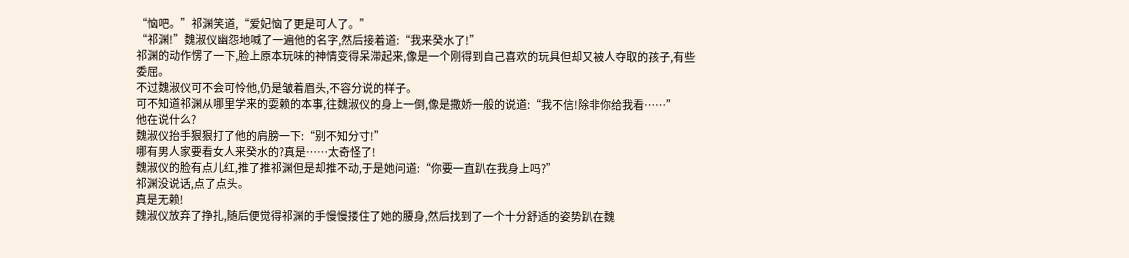“恼吧。”祁渊笑道,“爱妃恼了更是可人了。”
“祁渊!”魏淑仪幽怨地喊了一遍他的名字,然后接着道:“我来癸水了!”
祁渊的动作愣了一下,脸上原本玩味的神情变得呆滞起来,像是一个刚得到自己喜欢的玩具但却又被人夺取的孩子,有些委屈。
不过魏淑仪可不会可怜他,仍是皱着眉头,不容分说的样子。
可不知道祁渊从哪里学来的耍赖的本事,往魏淑仪的身上一倒,像是撒娇一般的说道:“我不信!除非你给我看……”
他在说什么?
魏淑仪抬手狠狠打了他的肩膀一下:“别不知分寸!”
哪有男人家要看女人来癸水的?真是……太奇怪了!
魏淑仪的脸有点儿红,推了推祁渊但是却推不动,于是她问道:“你要一直趴在我身上吗?”
祁渊没说话,点了点头。
真是无赖!
魏淑仪放弃了挣扎,随后便觉得祁渊的手慢慢搂住了她的腰身,然后找到了一个十分舒适的姿势趴在魏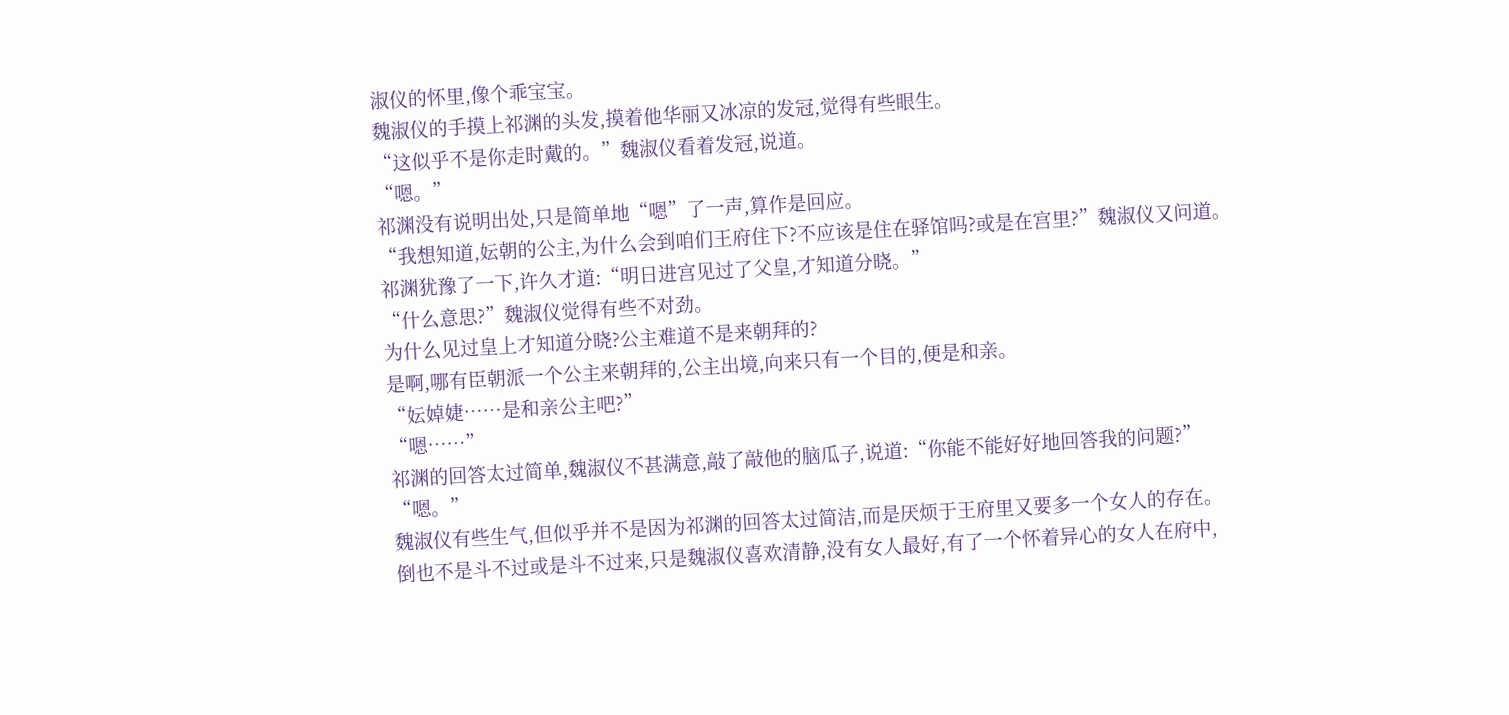淑仪的怀里,像个乖宝宝。
魏淑仪的手摸上祁渊的头发,摸着他华丽又冰凉的发冠,觉得有些眼生。
“这似乎不是你走时戴的。”魏淑仪看着发冠,说道。
“嗯。”
祁渊没有说明出处,只是简单地“嗯”了一声,算作是回应。
“我想知道,妘朝的公主,为什么会到咱们王府住下?不应该是住在驿馆吗?或是在宫里?”魏淑仪又问道。
祁渊犹豫了一下,许久才道:“明日进宫见过了父皇,才知道分晓。”
“什么意思?”魏淑仪觉得有些不对劲。
为什么见过皇上才知道分晓?公主难道不是来朝拜的?
是啊,哪有臣朝派一个公主来朝拜的,公主出境,向来只有一个目的,便是和亲。
“妘婥婕……是和亲公主吧?”
“嗯……”
祁渊的回答太过简单,魏淑仪不甚满意,敲了敲他的脑瓜子,说道:“你能不能好好地回答我的问题?”
“嗯。”
魏淑仪有些生气,但似乎并不是因为祁渊的回答太过简洁,而是厌烦于王府里又要多一个女人的存在。
倒也不是斗不过或是斗不过来,只是魏淑仪喜欢清静,没有女人最好,有了一个怀着异心的女人在府中,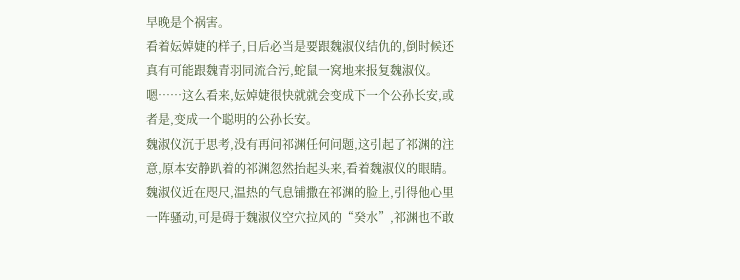早晚是个祸害。
看着妘婥婕的样子,日后必当是要跟魏淑仪结仇的,倒时候还真有可能跟魏青羽同流合污,蛇鼠一窝地来报复魏淑仪。
嗯……这么看来,妘婥婕很快就就会变成下一个公孙长安,或者是,变成一个聪明的公孙长安。
魏淑仪沉于思考,没有再问祁渊任何问题,这引起了祁渊的注意,原本安静趴着的祁渊忽然抬起头来,看着魏淑仪的眼睛。
魏淑仪近在咫尺,温热的气息铺撒在祁渊的脸上,引得他心里一阵骚动,可是碍于魏淑仪空穴拉风的“癸水”,祁渊也不敢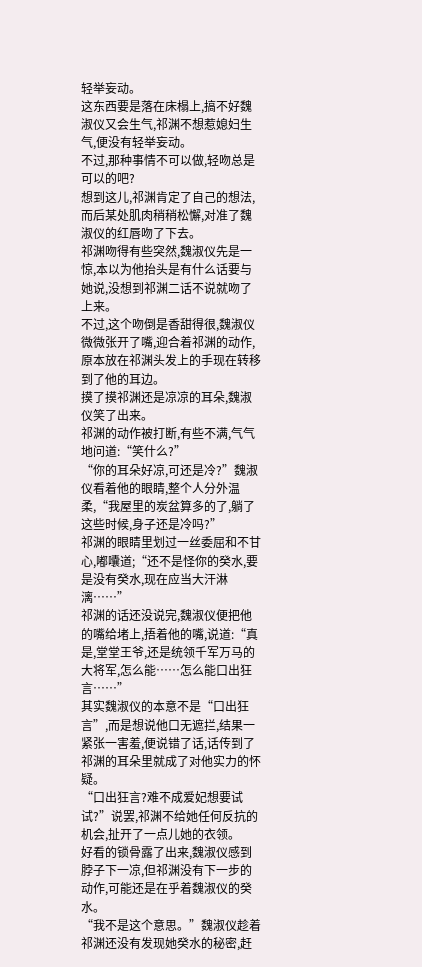轻举妄动。
这东西要是落在床榻上,搞不好魏淑仪又会生气,祁渊不想惹媳妇生气,便没有轻举妄动。
不过,那种事情不可以做,轻吻总是可以的吧?
想到这儿,祁渊肯定了自己的想法,而后某处肌肉稍稍松懈,对准了魏淑仪的红唇吻了下去。
祁渊吻得有些突然,魏淑仪先是一惊,本以为他抬头是有什么话要与她说,没想到祁渊二话不说就吻了上来。
不过,这个吻倒是香甜得很,魏淑仪微微张开了嘴,迎合着祁渊的动作,原本放在祁渊头发上的手现在转移到了他的耳边。
摸了摸祁渊还是凉凉的耳朵,魏淑仪笑了出来。
祁渊的动作被打断,有些不满,气气地问道:“笑什么?”
“你的耳朵好凉,可还是冷?”魏淑仪看着他的眼睛,整个人分外温柔,“我屋里的炭盆算多的了,躺了这些时候,身子还是冷吗?”
祁渊的眼睛里划过一丝委屈和不甘心,嘟囔道;“还不是怪你的癸水,要是没有癸水,现在应当大汗淋漓……”
祁渊的话还没说完,魏淑仪便把他的嘴给堵上,捂着他的嘴,说道:“真是,堂堂王爷,还是统领千军万马的大将军,怎么能……怎么能口出狂言……”
其实魏淑仪的本意不是“口出狂言”,而是想说他口无遮拦,结果一紧张一害羞,便说错了话,话传到了祁渊的耳朵里就成了对他实力的怀疑。
“口出狂言?难不成爱妃想要试试?”说罢,祁渊不给她任何反抗的机会,扯开了一点儿她的衣领。
好看的锁骨露了出来,魏淑仪感到脖子下一凉,但祁渊没有下一步的动作,可能还是在乎着魏淑仪的癸水。
“我不是这个意思。”魏淑仪趁着祁渊还没有发现她癸水的秘密,赶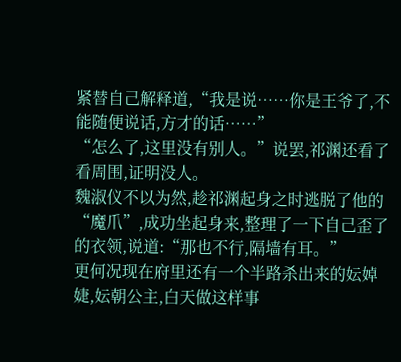紧替自己解释道,“我是说……你是王爷了,不能随便说话,方才的话……”
“怎么了,这里没有别人。”说罢,祁渊还看了看周围,证明没人。
魏淑仪不以为然,趁祁渊起身之时逃脱了他的“魔爪”,成功坐起身来,整理了一下自己歪了的衣领,说道:“那也不行,隔墙有耳。”
更何况现在府里还有一个半路杀出来的妘婥婕,妘朝公主,白天做这样事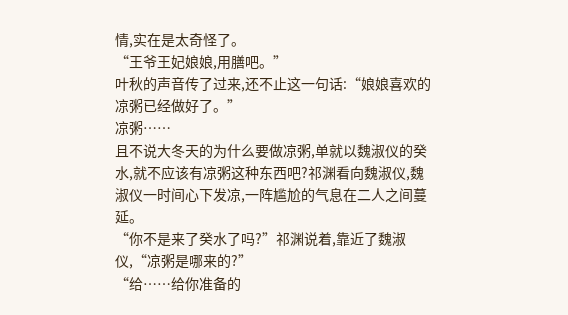情,实在是太奇怪了。
“王爷王妃娘娘,用膳吧。”
叶秋的声音传了过来,还不止这一句话:“娘娘喜欢的凉粥已经做好了。”
凉粥……
且不说大冬天的为什么要做凉粥,单就以魏淑仪的癸水,就不应该有凉粥这种东西吧?祁渊看向魏淑仪,魏淑仪一时间心下发凉,一阵尴尬的气息在二人之间蔓延。
“你不是来了癸水了吗?”祁渊说着,靠近了魏淑仪,“凉粥是哪来的?”
“给……给你准备的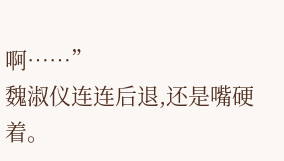啊……”
魏淑仪连连后退,还是嘴硬着。